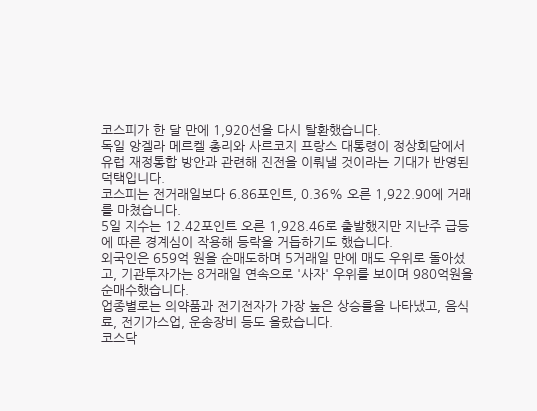코스피가 한 달 만에 1,920선을 다시 탈환했습니다.
독일 앙겔라 메르켈 총리와 사르코지 프랑스 대통령이 정상회담에서 유럽 재정통합 방안과 관련해 진전을 이뤄낼 것이라는 기대가 반영된 덕택입니다.
코스피는 전거래일보다 6.86포인트, 0.36% 오른 1,922.90에 거래를 마쳤습니다.
5일 지수는 12.42포인트 오른 1,928.46로 출발했지만 지난주 급등에 따른 경계심이 작용해 등락을 거듭하기도 했습니다.
외국인은 659억 원을 순매도하며 5거래일 만에 매도 우위로 돌아섰고, 기관투자가는 8거래일 연속으로 '사자' 우위를 보이며 980억원을 순매수했습니다.
업종별로는 의약품과 전기전자가 가장 높은 상승률을 나타냈고, 음식료, 전기가스업, 운송장비 등도 올랐습니다.
코스닥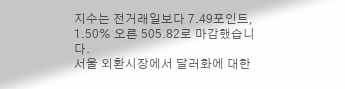지수는 전거래일보다 7.49포인트, 1.50% 오른 505.82로 마감했습니다.
서울 외환시장에서 달러화에 대한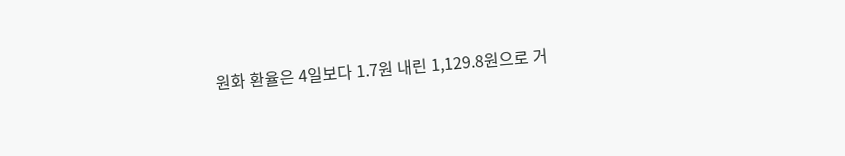원화 환율은 4일보다 1.7원 내린 1,129.8원으로 거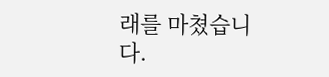래를 마쳤습니다.